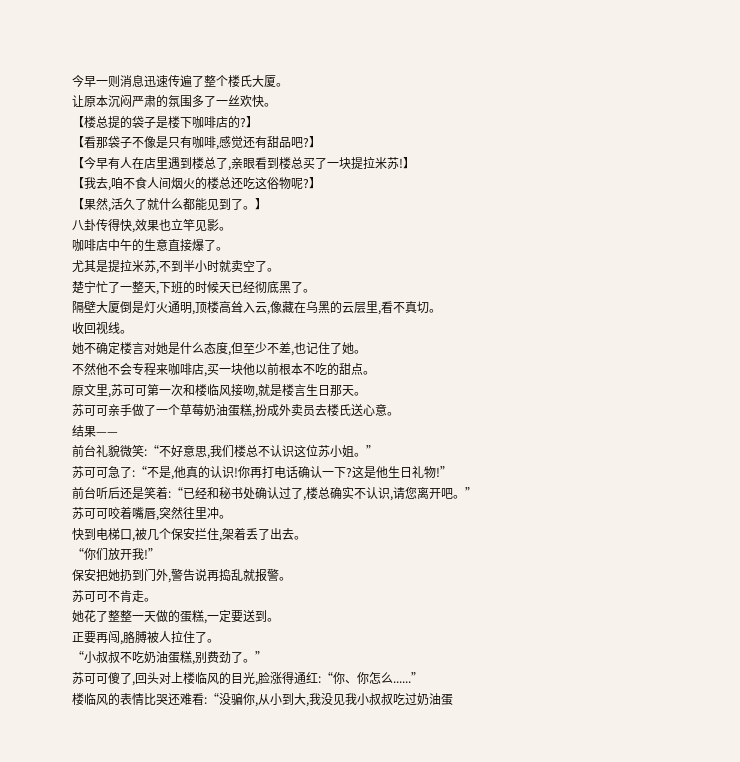今早一则消息迅速传遍了整个楼氏大厦。
让原本沉闷严肃的氛围多了一丝欢快。
【楼总提的袋子是楼下咖啡店的?】
【看那袋子不像是只有咖啡,感觉还有甜品吧?】
【今早有人在店里遇到楼总了,亲眼看到楼总买了一块提拉米苏!】
【我去,咱不食人间烟火的楼总还吃这俗物呢?】
【果然,活久了就什么都能见到了。】
八卦传得快,效果也立竿见影。
咖啡店中午的生意直接爆了。
尤其是提拉米苏,不到半小时就卖空了。
楚宁忙了一整天,下班的时候天已经彻底黑了。
隔壁大厦倒是灯火通明,顶楼高耸入云,像藏在乌黑的云层里,看不真切。
收回视线。
她不确定楼言对她是什么态度,但至少不差,也记住了她。
不然他不会专程来咖啡店,买一块他以前根本不吃的甜点。
原文里,苏可可第一次和楼临风接吻,就是楼言生日那天。
苏可可亲手做了一个草莓奶油蛋糕,扮成外卖员去楼氏送心意。
结果——
前台礼貌微笑:“不好意思,我们楼总不认识这位苏小姐。”
苏可可急了:“不是,他真的认识!你再打电话确认一下?这是他生日礼物!”
前台听后还是笑着:“已经和秘书处确认过了,楼总确实不认识,请您离开吧。”
苏可可咬着嘴唇,突然往里冲。
快到电梯口,被几个保安拦住,架着丢了出去。
“你们放开我!”
保安把她扔到门外,警告说再捣乱就报警。
苏可可不肯走。
她花了整整一天做的蛋糕,一定要送到。
正要再闯,胳膊被人拉住了。
“小叔叔不吃奶油蛋糕,别费劲了。”
苏可可傻了,回头对上楼临风的目光,脸涨得通红:“你、你怎么......”
楼临风的表情比哭还难看:“没骗你,从小到大,我没见我小叔叔吃过奶油蛋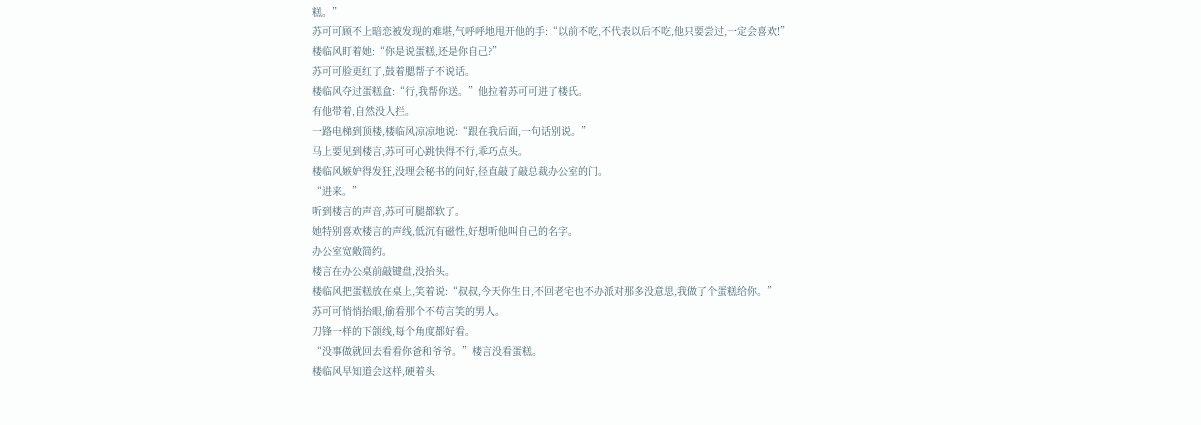糕。”
苏可可顾不上暗恋被发现的难堪,气呼呼地甩开他的手:“以前不吃,不代表以后不吃,他只要尝过,一定会喜欢!”
楼临风盯着她:“你是说蛋糕,还是你自己?”
苏可可脸更红了,鼓着腮帮子不说话。
楼临风夺过蛋糕盒:“行,我帮你送。”他拉着苏可可进了楼氏。
有他带着,自然没人拦。
一路电梯到顶楼,楼临风凉凉地说:“跟在我后面,一句话别说。”
马上要见到楼言,苏可可心跳快得不行,乖巧点头。
楼临风嫉妒得发狂,没理会秘书的问好,径直敲了敲总裁办公室的门。
“进来。”
听到楼言的声音,苏可可腿都软了。
她特别喜欢楼言的声线,低沉有磁性,好想听他叫自己的名字。
办公室宽敞简约。
楼言在办公桌前敲键盘,没抬头。
楼临风把蛋糕放在桌上,笑着说:“叔叔,今天你生日,不回老宅也不办派对那多没意思,我做了个蛋糕给你。”
苏可可悄悄抬眼,偷看那个不苟言笑的男人。
刀锋一样的下颌线,每个角度都好看。
“没事做就回去看看你爸和爷爷。”楼言没看蛋糕。
楼临风早知道会这样,硬着头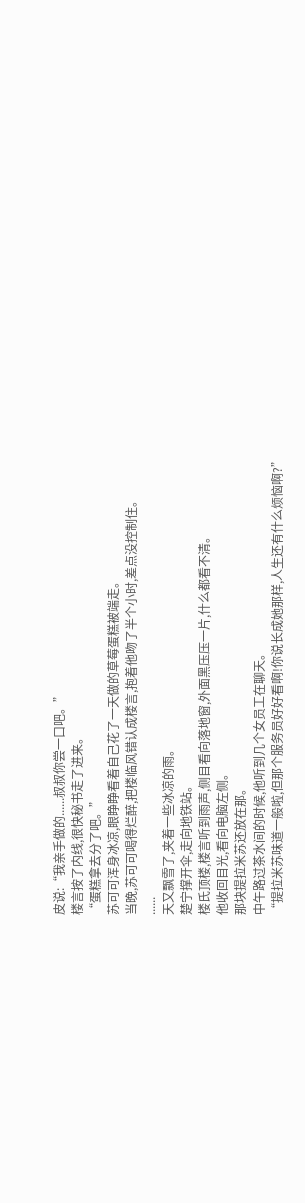皮说:“我亲手做的......叔叔你尝一口吧。”
楼言按了内线,很快秘书走了进来。
“蛋糕拿去分了吧。”
苏可可浑身冰凉,眼睁睁看着自己花了一天做的草莓蛋糕被端走。
当晚,苏可可喝得烂醉,把楼临风错认成楼言,抱着他吻了半个小时,差点没控制住。
......
天又飘雪了,夹着一些冰凉的雨。
楚宁撑开伞,走向地铁站。
楼氏顶楼,楼言听到雨声,侧目看向落地窗,外面黑压压一片,什么都看不清。
他收回目光,看向电脑左侧。
那块提拉米苏还放在那。
中午路过茶水间的时候,他听到几个女员工在聊天。
“提拉米苏味道一般啦,但那个服务员好好看啊!你说长成她那样,人生还有什么烦恼啊?”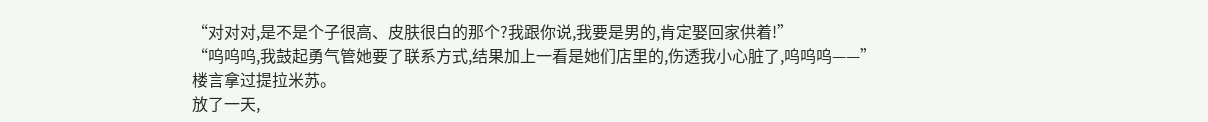“对对对,是不是个子很高、皮肤很白的那个?我跟你说,我要是男的,肯定娶回家供着!”
“呜呜呜,我鼓起勇气管她要了联系方式,结果加上一看是她们店里的,伤透我小心脏了,呜呜呜——”
楼言拿过提拉米苏。
放了一天,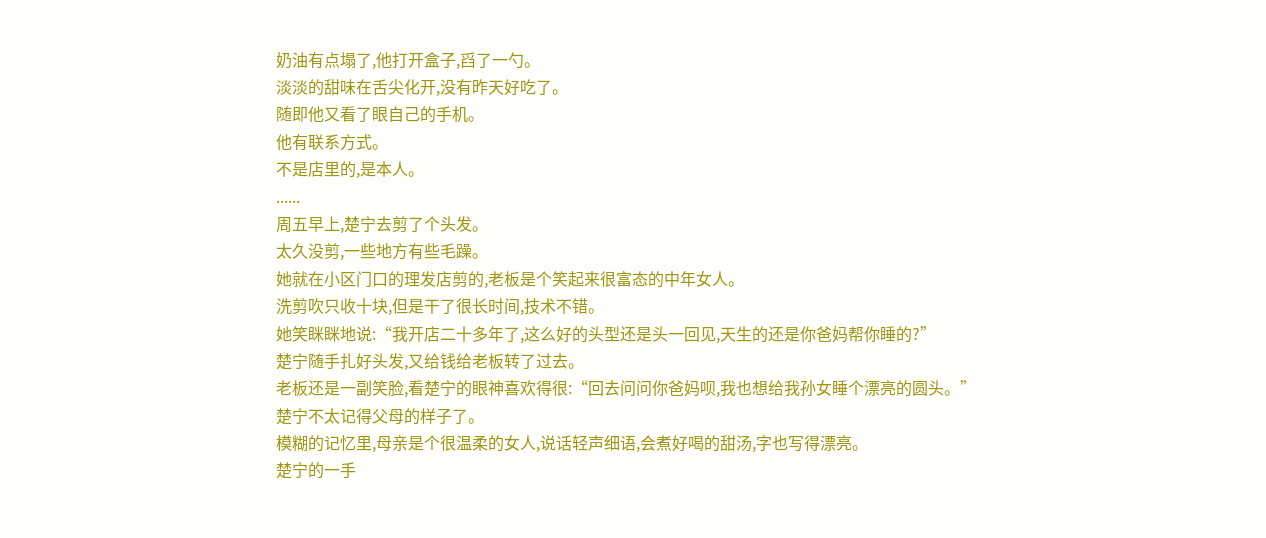奶油有点塌了,他打开盒子,舀了一勺。
淡淡的甜味在舌尖化开,没有昨天好吃了。
随即他又看了眼自己的手机。
他有联系方式。
不是店里的,是本人。
......
周五早上,楚宁去剪了个头发。
太久没剪,一些地方有些毛躁。
她就在小区门口的理发店剪的,老板是个笑起来很富态的中年女人。
洗剪吹只收十块,但是干了很长时间,技术不错。
她笑眯眯地说:“我开店二十多年了,这么好的头型还是头一回见,天生的还是你爸妈帮你睡的?”
楚宁随手扎好头发,又给钱给老板转了过去。
老板还是一副笑脸,看楚宁的眼神喜欢得很:“回去问问你爸妈呗,我也想给我孙女睡个漂亮的圆头。”
楚宁不太记得父母的样子了。
模糊的记忆里,母亲是个很温柔的女人,说话轻声细语,会煮好喝的甜汤,字也写得漂亮。
楚宁的一手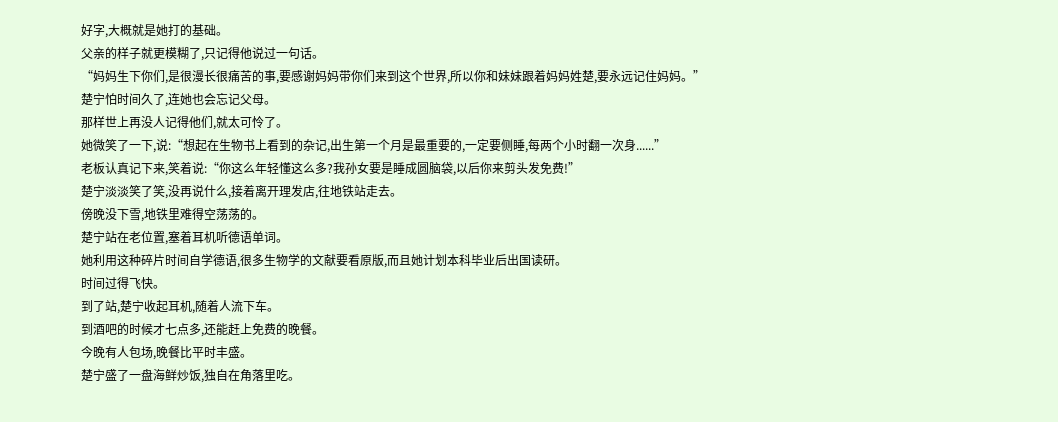好字,大概就是她打的基础。
父亲的样子就更模糊了,只记得他说过一句话。
“妈妈生下你们,是很漫长很痛苦的事,要感谢妈妈带你们来到这个世界,所以你和妹妹跟着妈妈姓楚,要永远记住妈妈。”
楚宁怕时间久了,连她也会忘记父母。
那样世上再没人记得他们,就太可怜了。
她微笑了一下,说:“想起在生物书上看到的杂记,出生第一个月是最重要的,一定要侧睡,每两个小时翻一次身......”
老板认真记下来,笑着说:“你这么年轻懂这么多?我孙女要是睡成圆脑袋,以后你来剪头发免费!”
楚宁淡淡笑了笑,没再说什么,接着离开理发店,往地铁站走去。
傍晚没下雪,地铁里难得空荡荡的。
楚宁站在老位置,塞着耳机听德语单词。
她利用这种碎片时间自学德语,很多生物学的文献要看原版,而且她计划本科毕业后出国读研。
时间过得飞快。
到了站,楚宁收起耳机,随着人流下车。
到酒吧的时候才七点多,还能赶上免费的晚餐。
今晚有人包场,晚餐比平时丰盛。
楚宁盛了一盘海鲜炒饭,独自在角落里吃。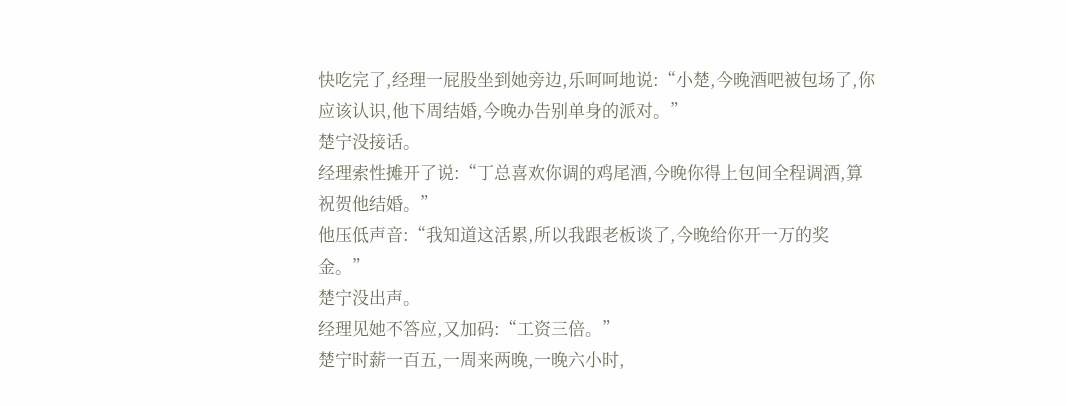快吃完了,经理一屁股坐到她旁边,乐呵呵地说:“小楚,今晚酒吧被包场了,你应该认识,他下周结婚,今晚办告别单身的派对。”
楚宁没接话。
经理索性摊开了说:“丁总喜欢你调的鸡尾酒,今晚你得上包间全程调酒,算祝贺他结婚。”
他压低声音:“我知道这活累,所以我跟老板谈了,今晚给你开一万的奖金。”
楚宁没出声。
经理见她不答应,又加码:“工资三倍。”
楚宁时薪一百五,一周来两晚,一晚六小时,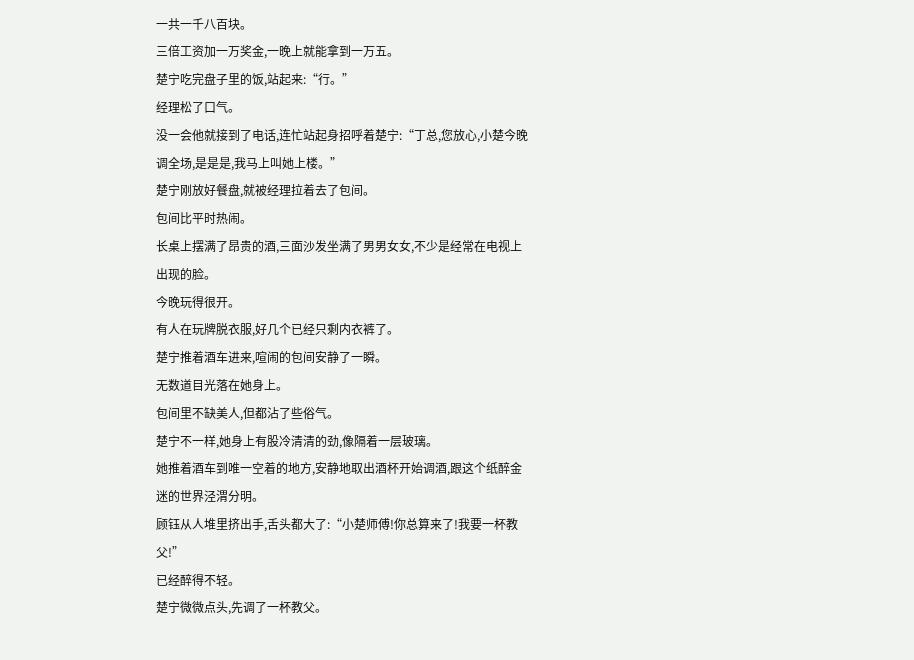一共一千八百块。
三倍工资加一万奖金,一晚上就能拿到一万五。
楚宁吃完盘子里的饭,站起来:“行。”
经理松了口气。
没一会他就接到了电话,连忙站起身招呼着楚宁:“丁总,您放心,小楚今晚调全场,是是是,我马上叫她上楼。”
楚宁刚放好餐盘,就被经理拉着去了包间。
包间比平时热闹。
长桌上摆满了昂贵的酒,三面沙发坐满了男男女女,不少是经常在电视上出现的脸。
今晚玩得很开。
有人在玩牌脱衣服,好几个已经只剩内衣裤了。
楚宁推着酒车进来,喧闹的包间安静了一瞬。
无数道目光落在她身上。
包间里不缺美人,但都沾了些俗气。
楚宁不一样,她身上有股冷清清的劲,像隔着一层玻璃。
她推着酒车到唯一空着的地方,安静地取出酒杯开始调酒,跟这个纸醉金迷的世界泾渭分明。
顾钰从人堆里挤出手,舌头都大了:“小楚师傅!你总算来了!我要一杯教父!”
已经醉得不轻。
楚宁微微点头,先调了一杯教父。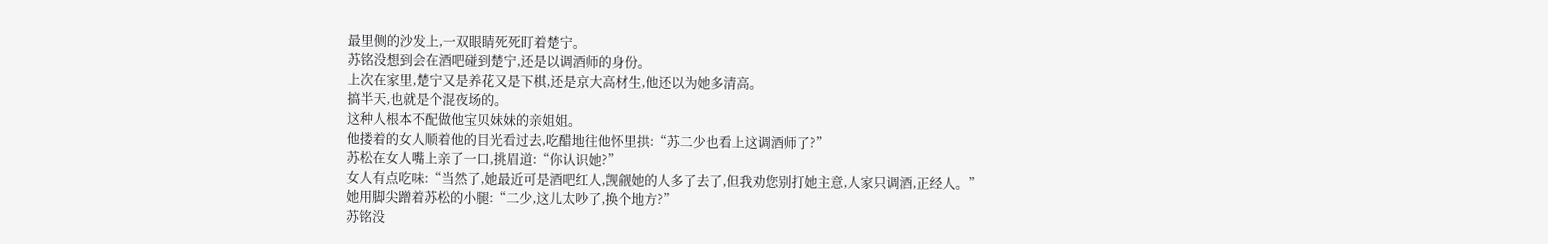最里侧的沙发上,一双眼睛死死盯着楚宁。
苏铭没想到会在酒吧碰到楚宁,还是以调酒师的身份。
上次在家里,楚宁又是养花又是下棋,还是京大高材生,他还以为她多清高。
搞半天,也就是个混夜场的。
这种人根本不配做他宝贝妹妹的亲姐姐。
他搂着的女人顺着他的目光看过去,吃醋地往他怀里拱:“苏二少也看上这调酒师了?”
苏松在女人嘴上亲了一口,挑眉道:“你认识她?”
女人有点吃味:“当然了,她最近可是酒吧红人,觊觎她的人多了去了,但我劝您别打她主意,人家只调酒,正经人。”
她用脚尖蹭着苏松的小腿:“二少,这儿太吵了,换个地方?”
苏铭没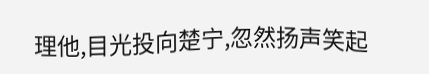理他,目光投向楚宁,忽然扬声笑起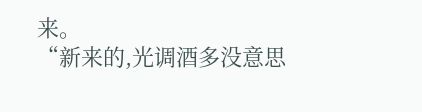来。
“新来的,光调酒多没意思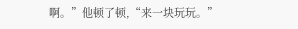啊。”他顿了顿,“来一块玩玩。”